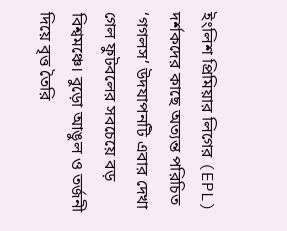ইংলিশ প্রিমিয়ার লিগের (EPL) দর্শকদের কাছে অত্যন্ত পরিচিত ‘গগলস’ উদযাপনটি এবার দেখা গেল ফুটবলের সবচেয়ে বড় বিশ্বমঞ্চে। বুড়ো আঙুল ও তর্জনী দিয়ে বৃত্ত তৈরি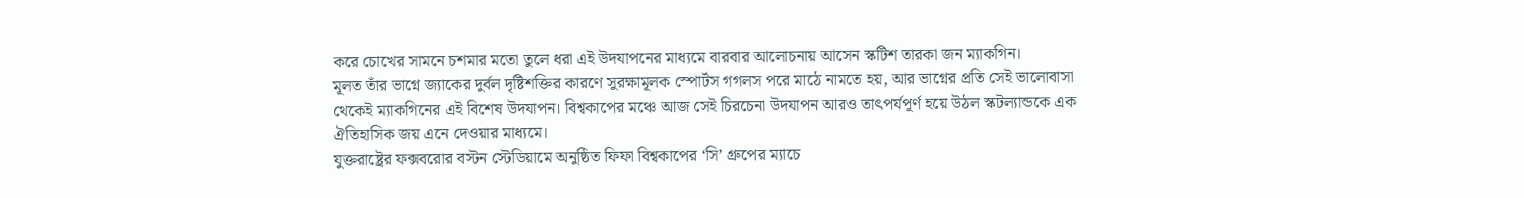করে চোখের সামনে চশমার মতো তুলে ধরা এই উদযাপনের মাধ্যমে বারবার আলোচনায় আসেন স্কটিশ তারকা জন ম্যাকগিন।
মূলত তাঁর ভাগ্নে জ্যাকের দুর্বল দৃষ্টিশক্তির কারণে সুরক্ষামূলক স্পোর্টস গগলস পরে মাঠে নামতে হয়, আর ভাগ্নের প্রতি সেই ভালোবাসা থেকেই ম্যাকগিনের এই বিশেষ উদযাপন। বিশ্বকাপের মঞ্চে আজ সেই চিরচেনা উদযাপন আরও তাৎপর্যপূর্ণ হয়ে উঠল স্কটল্যান্ডকে এক ঐতিহাসিক জয় এনে দেওয়ার মাধ্যমে।
যুক্তরাষ্ট্রের ফক্সবরোর বস্টন স্টেডিয়ামে অনুষ্ঠিত ফিফা বিশ্বকাপের ‘সি’ গ্রুপের ম্যাচে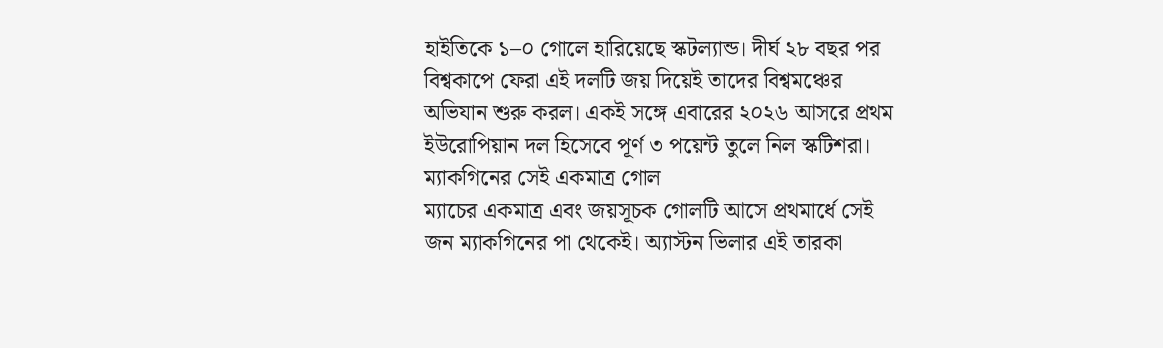হাইতিকে ১–০ গোলে হারিয়েছে স্কটল্যান্ড। দীর্ঘ ২৮ বছর পর বিশ্বকাপে ফেরা এই দলটি জয় দিয়েই তাদের বিশ্বমঞ্চের অভিযান শুরু করল। একই সঙ্গে এবারের ২০২৬ আসরে প্রথম ইউরোপিয়ান দল হিসেবে পূর্ণ ৩ পয়েন্ট তুলে নিল স্কটিশরা।
ম্যাকগিনের সেই একমাত্র গোল
ম্যাচের একমাত্র এবং জয়সূচক গোলটি আসে প্রথমার্ধে সেই জন ম্যাকগিনের পা থেকেই। অ্যাস্টন ভিলার এই তারকা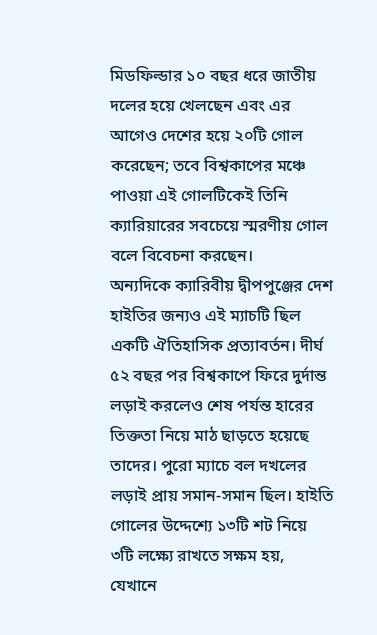মিডফিল্ডার ১০ বছর ধরে জাতীয় দলের হয়ে খেলছেন এবং এর আগেও দেশের হয়ে ২০টি গোল করেছেন; তবে বিশ্বকাপের মঞ্চে পাওয়া এই গোলটিকেই তিনি ক্যারিয়ারের সবচেয়ে স্মরণীয় গোল বলে বিবেচনা করছেন।
অন্যদিকে ক্যারিবীয় দ্বীপপুঞ্জের দেশ হাইতির জন্যও এই ম্যাচটি ছিল একটি ঐতিহাসিক প্রত্যাবর্তন। দীর্ঘ ৫২ বছর পর বিশ্বকাপে ফিরে দুর্দান্ত লড়াই করলেও শেষ পর্যন্ত হারের তিক্ততা নিয়ে মাঠ ছাড়তে হয়েছে তাদের। পুরো ম্যাচে বল দখলের লড়াই প্রায় সমান-সমান ছিল। হাইতি গোলের উদ্দেশ্যে ১৩টি শট নিয়ে ৩টি লক্ষ্যে রাখতে সক্ষম হয়, যেখানে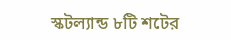স্কটল্যান্ড ৮টি শটের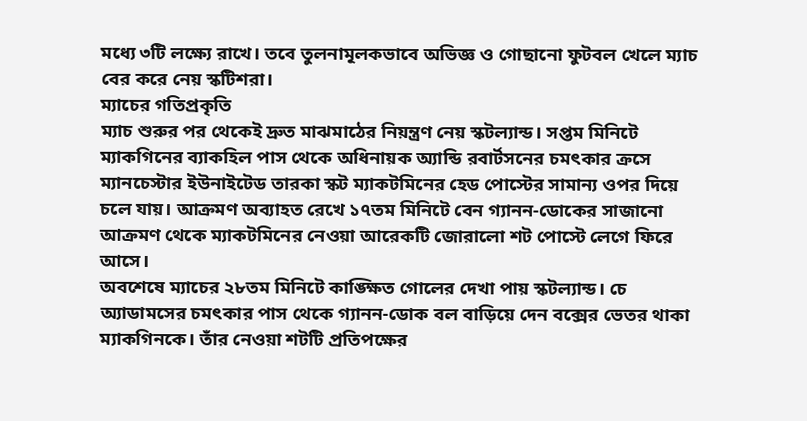মধ্যে ৩টি লক্ষ্যে রাখে। তবে তুলনামূলকভাবে অভিজ্ঞ ও গোছানো ফুটবল খেলে ম্যাচ বের করে নেয় স্কটিশরা।
ম্যাচের গতিপ্রকৃতি
ম্যাচ শুরুর পর থেকেই দ্রুত মাঝমাঠের নিয়ন্ত্রণ নেয় স্কটল্যান্ড। সপ্তম মিনিটে ম্যাকগিনের ব্যাকহিল পাস থেকে অধিনায়ক অ্যান্ডি রবার্টসনের চমৎকার ক্রসে ম্যানচেস্টার ইউনাইটেড তারকা স্কট ম্যাকটমিনের হেড পোস্টের সামান্য ওপর দিয়ে চলে যায়। আক্রমণ অব্যাহত রেখে ১৭তম মিনিটে বেন গ্যানন-ডোকের সাজানো আক্রমণ থেকে ম্যাকটমিনের নেওয়া আরেকটি জোরালো শট পোস্টে লেগে ফিরে আসে।
অবশেষে ম্যাচের ২৮তম মিনিটে কাঙ্ক্ষিত গোলের দেখা পায় স্কটল্যান্ড। চে অ্যাডামসের চমৎকার পাস থেকে গ্যানন-ডোক বল বাড়িয়ে দেন বক্সের ভেতর থাকা ম্যাকগিনকে। তাঁর নেওয়া শটটি প্রতিপক্ষের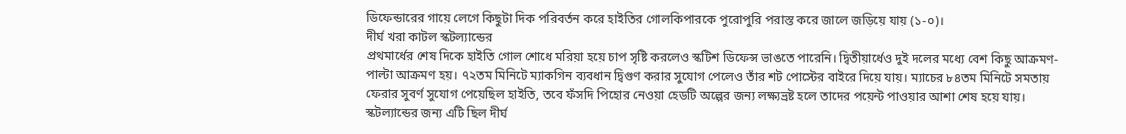ডিফেন্ডারের গায়ে লেগে কিছুটা দিক পরিবর্তন করে হাইতির গোলকিপারকে পুরোপুরি পরাস্ত করে জালে জড়িয়ে যায় (১-০)।
দীর্ঘ খরা কাটল স্কটল্যান্ডের
প্রথমার্ধের শেষ দিকে হাইতি গোল শোধে মরিয়া হয়ে চাপ সৃষ্টি করলেও স্কটিশ ডিফেন্স ভাঙতে পারেনি। দ্বিতীয়ার্ধেও দুই দলের মধ্যে বেশ কিছু আক্রমণ-পাল্টা আক্রমণ হয়। ৭২তম মিনিটে ম্যাকগিন ব্যবধান দ্বিগুণ করার সুযোগ পেলেও তাঁর শট পোস্টের বাইরে দিয়ে যায়। ম্যাচের ৮৪তম মিনিটে সমতায় ফেরার সুবর্ণ সুযোগ পেয়েছিল হাইতি, তবে ফঁসদি পিহোর নেওয়া হেডটি অল্পের জন্য লক্ষ্যভ্রষ্ট হলে তাদের পয়েন্ট পাওয়ার আশা শেষ হয়ে যায়।
স্কটল্যান্ডের জন্য এটি ছিল দীর্ঘ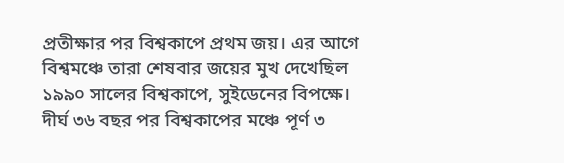প্রতীক্ষার পর বিশ্বকাপে প্রথম জয়। এর আগে বিশ্বমঞ্চে তারা শেষবার জয়ের মুখ দেখেছিল ১৯৯০ সালের বিশ্বকাপে, সুইডেনের বিপক্ষে। দীর্ঘ ৩৬ বছর পর বিশ্বকাপের মঞ্চে পূর্ণ ৩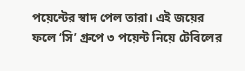পয়েন্টের স্বাদ পেল তারা। এই জয়ের ফলে ‘সি’ গ্রুপে ৩ পয়েন্ট নিয়ে টেবিলের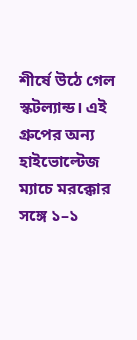শীর্ষে উঠে গেল স্কটল্যান্ড। এই গ্রুপের অন্য হাইভোল্টেজ ম্যাচে মরক্কোর সঙ্গে ১–১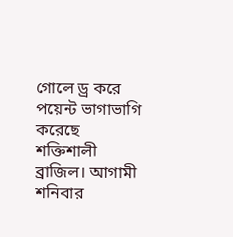গোলে ড্র করে পয়েন্ট ভাগাভাগি করেছে শক্তিশালী ব্রাজিল। আগামী শনিবার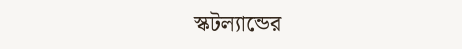স্কটল্যান্ডের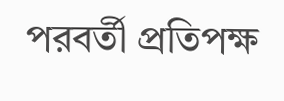পরবর্তী প্রতিপক্ষ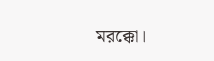মরক্কো।